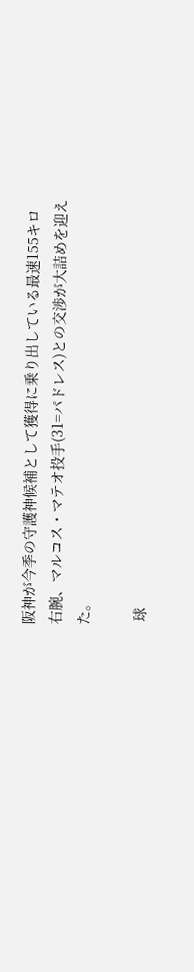阪神が今季の守護神候補として獲得に乗り出している最速155キロ右腕、マルコス・マテオ投手(31=パドレス)との交渉が大詰めを迎えた。

 球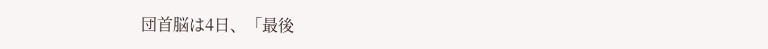団首脳は4日、「最後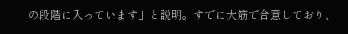の段階に入っています」と説明。すでに大筋で合意しており、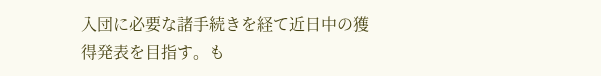入団に必要な諸手続きを経て近日中の獲得発表を目指す。も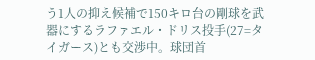う1人の抑え候補で150キロ台の剛球を武器にするラファエル・ドリス投手(27=タイガース)とも交渉中。球団首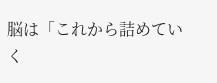脳は「これから詰めていく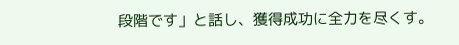段階です」と話し、獲得成功に全力を尽くす。